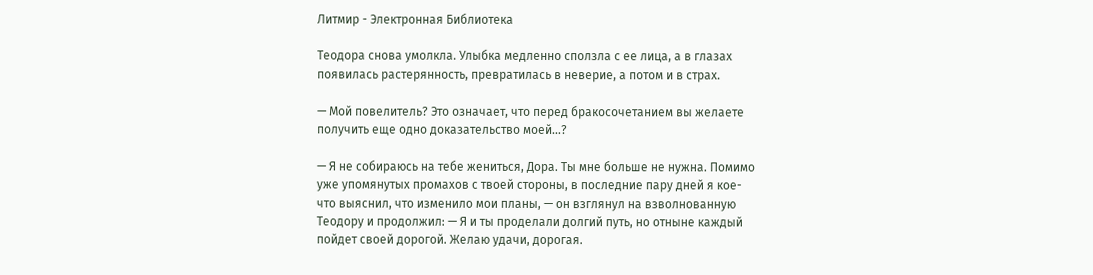Литмир - Электронная Библиотека

Теодора снова умолкла. Улыбка медленно сползла с ее лица, а в глазах появилась растерянность, превратилась в неверие, а потом и в страх.

— Мой повелитель? Это означает, что перед бракосочетанием вы желаете получить еще одно доказательство моей…?

— Я не собираюсь на тебе жениться, Дора. Ты мне больше не нужна. Помимо уже упомянутых промахов с твоей стороны, в последние пару дней я кое-что выяснил, что изменило мои планы, — он взглянул на взволнованную Теодору и продолжил: — Я и ты проделали долгий путь, но отныне каждый пойдет своей дорогой. Желаю удачи, дорогая.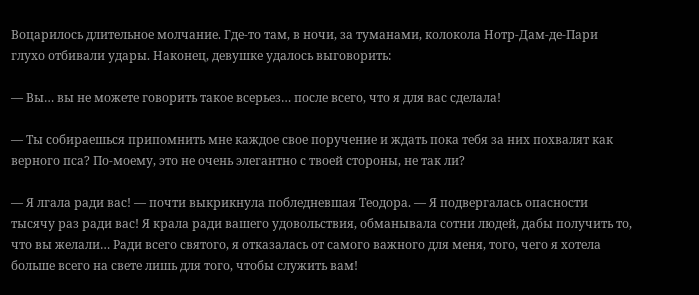Воцарилось длительное молчание. Где-то там, в ночи, за туманами, колокола Нотр-Дам-де-Пари глухо отбивали удары. Наконец, девушке удалось выговорить:

— Вы… вы не можете говорить такое всерьез… после всего, что я для вас сделала!

— Ты собираешься припомнить мне каждое свое поручение и ждать пока тебя за них похвалят как верного пса? По-моему, это не очень элегантно с твоей стороны, не так ли?

— Я лгала ради вас! — почти выкрикнула побледневшая Теодора. — Я подвергалась опасности тысячу раз ради вас! Я крала ради вашего удовольствия, обманывала сотни людей, дабы получить то, что вы желали… Ради всего святого, я отказалась от самого важного для меня, того, чего я хотела больше всего на свете лишь для того, чтобы служить вам!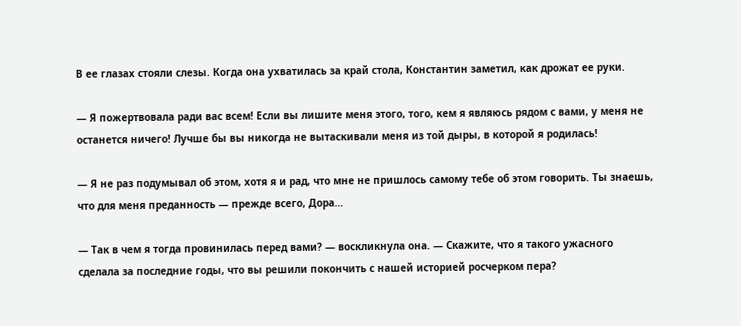В ее глазах стояли слезы. Когда она ухватилась за край стола, Константин заметил, как дрожат ее руки.

— Я пожертвовала ради вас всем! Если вы лишите меня этого, того, кем я являюсь рядом с вами, у меня не останется ничего! Лучше бы вы никогда не вытаскивали меня из той дыры, в которой я родилась!

— Я не раз подумывал об этом, хотя я и рад, что мне не пришлось самому тебе об этом говорить. Ты знаешь, что для меня преданность — прежде всего, Дора…

— Так в чем я тогда провинилась перед вами? — воскликнула она. — Скажите, что я такого ужасного сделала за последние годы, что вы решили покончить с нашей историей росчерком пера?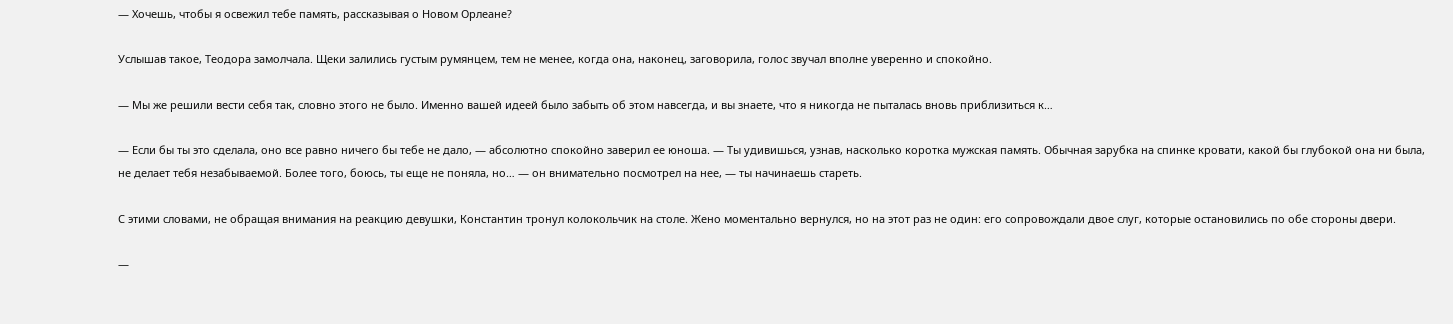— Хочешь, чтобы я освежил тебе память, рассказывая о Новом Орлеане?

Услышав такое, Теодора замолчала. Щеки залились густым румянцем, тем не менее, когда она, наконец, заговорила, голос звучал вполне уверенно и спокойно.

— Мы же решили вести себя так, словно этого не было. Именно вашей идеей было забыть об этом навсегда, и вы знаете, что я никогда не пыталась вновь приблизиться к…

— Если бы ты это сделала, оно все равно ничего бы тебе не дало, — абсолютно спокойно заверил ее юноша. — Ты удивишься, узнав, насколько коротка мужская память. Обычная зарубка на спинке кровати, какой бы глубокой она ни была, не делает тебя незабываемой. Более того, боюсь, ты еще не поняла, но… — он внимательно посмотрел на нее, — ты начинаешь стареть.

С этими словами, не обращая внимания на реакцию девушки, Константин тронул колокольчик на столе. Жено моментально вернулся, но на этот раз не один: его сопровождали двое слуг, которые остановились по обе стороны двери.

—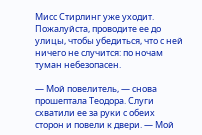Мисс Стирлинг уже уходит. Пожалуйста, проводите ее до улицы, чтобы убедиться, что с ней ничего не случится: по ночам туман небезопасен.

— Мой повелитель, — снова прошептала Теодора. Слуги схватили ее за руки с обеих сторон и повели к двери. — Мой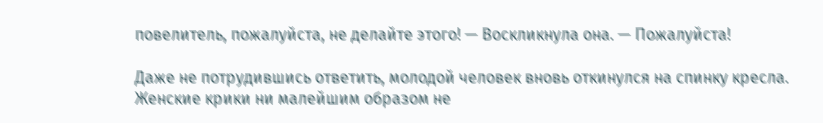повелитель, пожалуйста, не делайте этого! — Воскликнула она. — Пожалуйста!

Даже не потрудившись ответить, молодой человек вновь откинулся на спинку кресла. Женские крики ни малейшим образом не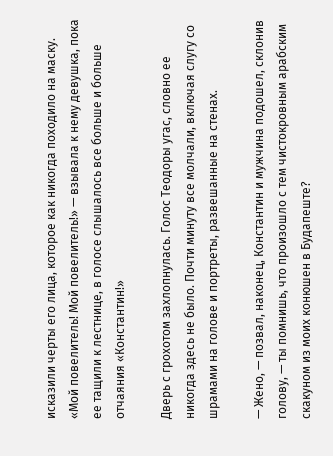исказили черты его лица, которое как никогда походило на маску. «Мой повелитель! Мой повелитель!» — взывала к нему девушка, пока ее тащили к лестнице, в голосе слышалось все больше и больше отчаяния «Константин!»

Дверь с грохотом захлопнулась. Голос Теодоры угас, словно ее никогда здесь не было. Почти минуту все молчали, включая слугу со шрамами на голове и портреты, развешанные на стенах.

— Жено, — позвал, наконец, Константин и мужчина подошел, склонив голову, — ты помнишь, что произошло с тем чистокровным арабским скакуном из моих конюшен в Будапеште?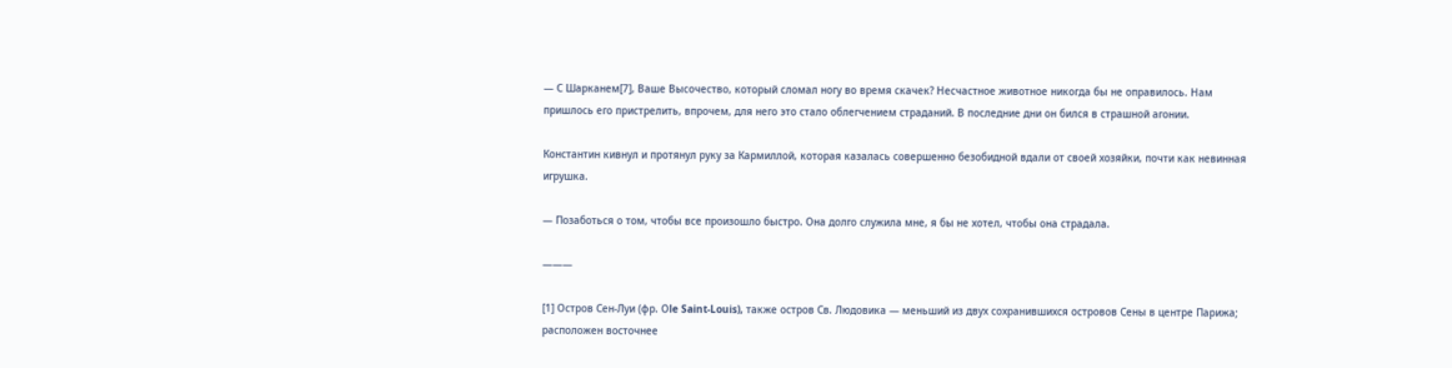— С Шарканем[7], Ваше Высочество, который сломал ногу во время скачек? Несчастное животное никогда бы не оправилось. Нам пришлось его пристрелить, впрочем, для него это стало облегчением страданий. В последние дни он бился в страшной агонии.

Константин кивнул и протянул руку за Кармиллой, которая казалась совершенно безобидной вдали от своей хозяйки, почти как невинная игрушка.

— Позаботься о том, чтобы все произошло быстро. Она долго служила мне, я бы не хотел, чтобы она страдала.

———

[1] Остров Сен-Луи (фр. Оle Saint-Louis), также остров Св. Людовика — меньший из двух сохранившихся островов Сены в центре Парижа; расположен восточнее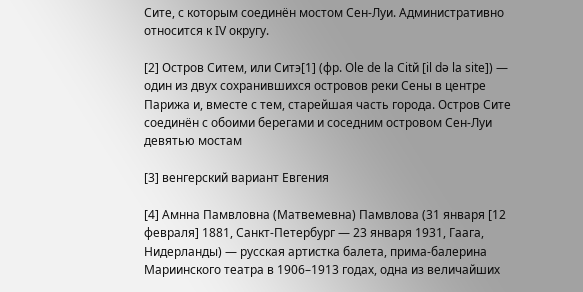Сите, с которым соединён мостом Сен-Луи. Административно относится к IV округу.

[2] Остров Ситем, или Ситэ[1] (фр. Оle de la Citй [il də la site]) — один из двух сохранившихся островов реки Сены в центре Парижа и, вместе с тем, старейшая часть города. Остров Сите соединён с обоими берегами и соседним островом Сен-Луи девятью мостам

[3] венгерский вариант Евгения

[4] Амнна Памвловна (Матвемевна) Памвлова (31 января [12 февраля] 1881, Санкт-Петербург — 23 января 1931, Гаага, Нидерланды) — русская артистка балета, прима-балерина Мариинского театра в 1906–1913 годах, одна из величайших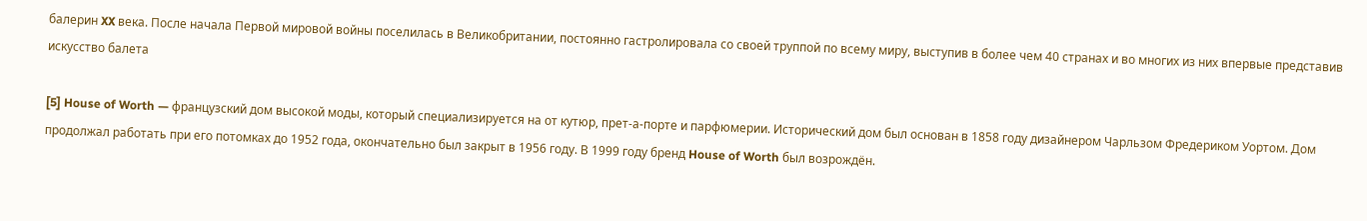балерин XX века. После начала Первой мировой войны поселилась в Великобритании, постоянно гастролировала со своей труппой по всему миру, выступив в более чем 40 странах и во многих из них впервые представив искусство балета

[5] House of Worth — французский дом высокой моды, который специализируется на от кутюр, прет-а-порте и парфюмерии. Исторический дом был основан в 1858 году дизайнером Чарльзом Фредериком Уортом. Дом продолжал работать при его потомках до 1952 года, окончательно был закрыт в 1956 году. В 1999 году бренд House of Worth был возрождён.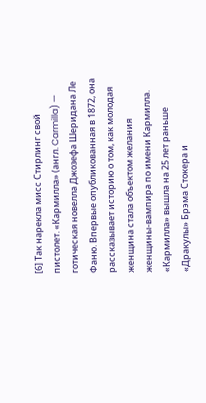[6] Так нарекла мисс Стирлинг свой пистолет. «Кармилла» (англ. Carmilla) — готическая новелла Джозефа Шеридана Ле Фаню. Впервые опубликованная в 1872, она рассказывает историю о том, как молодая женщина стала объектом желания женщины-вампира по имени Кармилла. «Кармилла» вышла на 25 лет раньше «Дракулы» Брэма Стокера и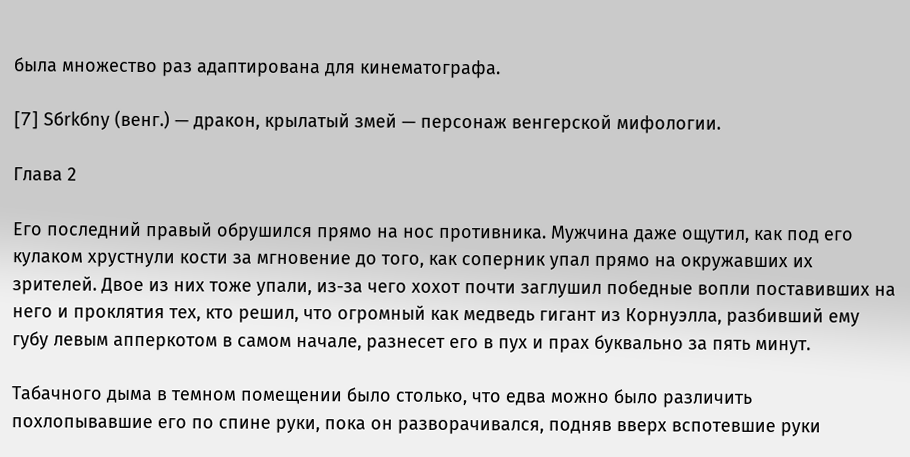была множество раз адаптирована для кинематографа.

[7] Sбrkбny (венг.) — дракон, крылатый змей — персонаж венгерской мифологии.

Глава 2

Его последний правый обрушился прямо на нос противника. Мужчина даже ощутил, как под его кулаком хрустнули кости за мгновение до того, как соперник упал прямо на окружавших их зрителей. Двое из них тоже упали, из-за чего хохот почти заглушил победные вопли поставивших на него и проклятия тех, кто решил, что огромный как медведь гигант из Корнуэлла, разбивший ему губу левым апперкотом в самом начале, разнесет его в пух и прах буквально за пять минут.

Табачного дыма в темном помещении было столько, что едва можно было различить похлопывавшие его по спине руки, пока он разворачивался, подняв вверх вспотевшие руки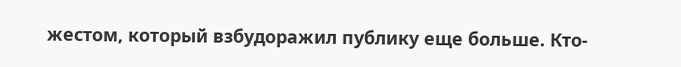жестом, который взбудоражил публику еще больше. Кто-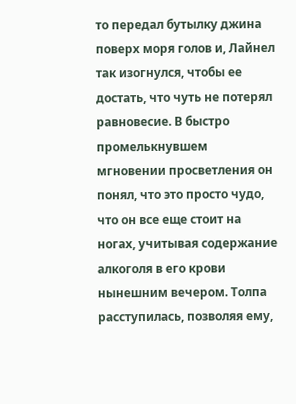то передал бутылку джина поверх моря голов и, Лайнел так изогнулся, чтобы ее достать, что чуть не потерял равновесие. В быстро промелькнувшем мгновении просветления он понял, что это просто чудо, что он все еще стоит на ногах, учитывая содержание алкоголя в его крови нынешним вечером. Толпа расступилась, позволяя ему,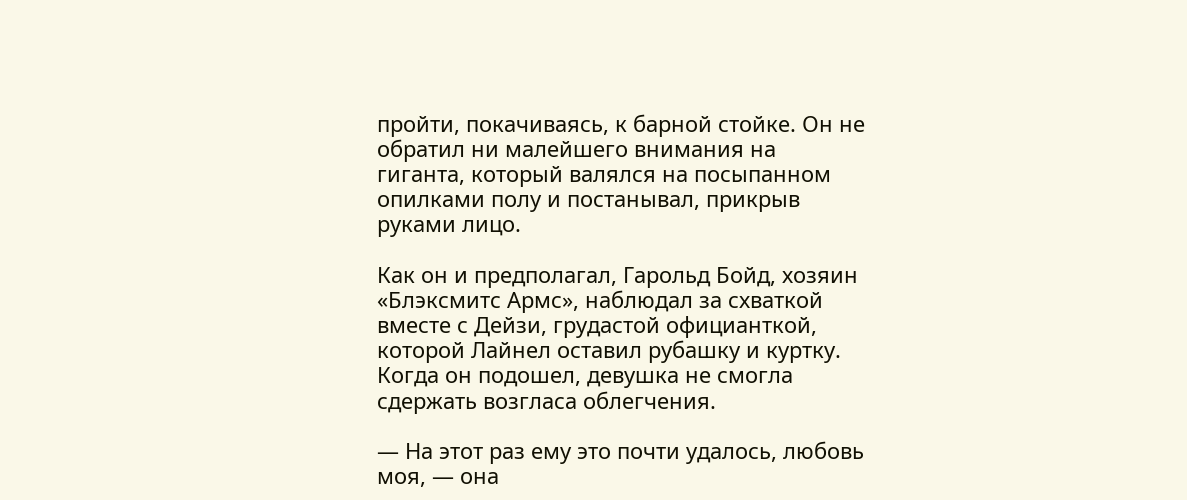пройти, покачиваясь, к барной стойке. Он не обратил ни малейшего внимания на гиганта, который валялся на посыпанном опилками полу и постанывал, прикрыв руками лицо.

Как он и предполагал, Гарольд Бойд, хозяин «Блэксмитс Армс», наблюдал за схваткой вместе с Дейзи, грудастой официанткой, которой Лайнел оставил рубашку и куртку. Когда он подошел, девушка не смогла сдержать возгласа облегчения.

— На этот раз ему это почти удалось, любовь моя, — она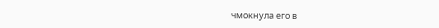чмокнула его в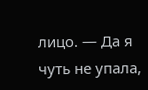лицо. — Да я чуть не упала,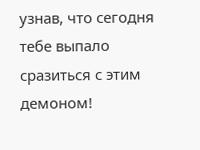узнав, что сегодня тебе выпало сразиться с этим демоном!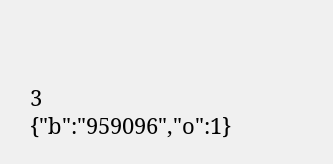3
{"b":"959096","o":1}